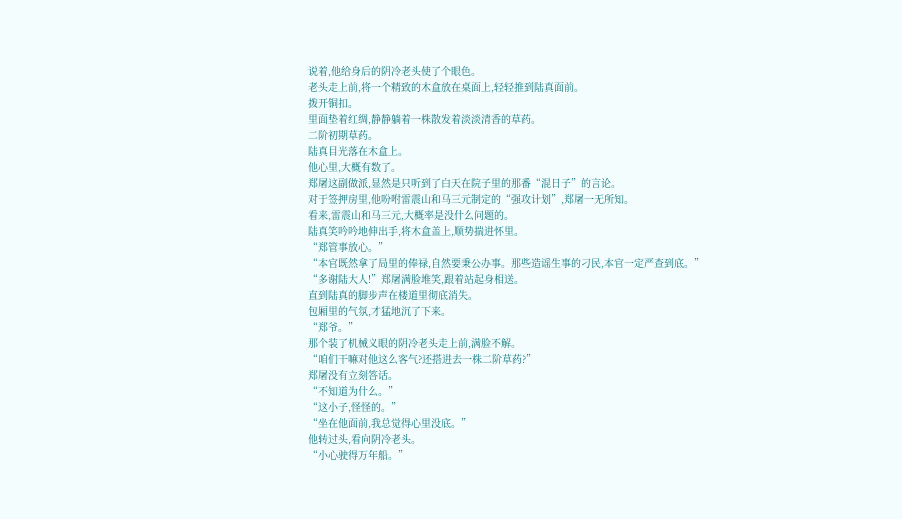说着,他给身后的阴冷老头使了个眼色。
老头走上前,将一个精致的木盒放在桌面上,轻轻推到陆真面前。
拨开铜扣。
里面垫着红绸,静静躺着一株散发着淡淡清香的草药。
二阶初期草药。
陆真目光落在木盒上。
他心里,大概有数了。
郑屠这副做派,显然是只听到了白天在院子里的那番“混日子”的言论。
对于签押房里,他吩咐雷震山和马三元制定的“强攻计划”,郑屠一无所知。
看来,雷震山和马三元,大概率是没什么问题的。
陆真笑吟吟地伸出手,将木盒盖上,顺势揣进怀里。
“郑管事放心。”
“本官既然拿了局里的俸禄,自然要秉公办事。那些造谣生事的刁民,本官一定严查到底。”
“多谢陆大人!”郑屠满脸堆笑,跟着站起身相送。
直到陆真的脚步声在楼道里彻底消失。
包厢里的气氛,才猛地沉了下来。
“郑爷。”
那个装了机械义眼的阴冷老头走上前,满脸不解。
“咱们干嘛对他这么客气?还搭进去一株二阶草药?”
郑屠没有立刻答话。
“不知道为什么。”
“这小子,怪怪的。”
“坐在他面前,我总觉得心里没底。”
他转过头,看向阴冷老头。
“小心驶得万年船。”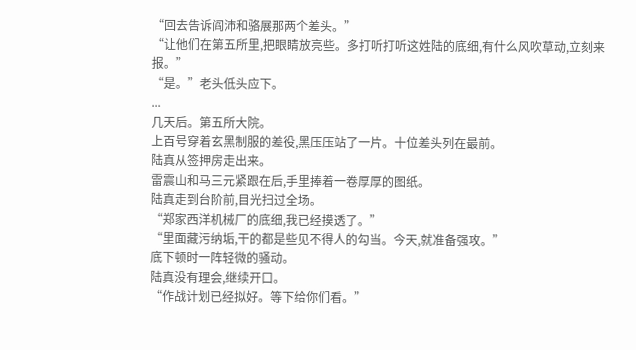“回去告诉阎沛和骆展那两个差头。”
“让他们在第五所里,把眼睛放亮些。多打听打听这姓陆的底细,有什么风吹草动,立刻来报。”
“是。”老头低头应下。
...
几天后。第五所大院。
上百号穿着玄黑制服的差役,黑压压站了一片。十位差头列在最前。
陆真从签押房走出来。
雷震山和马三元紧跟在后,手里捧着一卷厚厚的图纸。
陆真走到台阶前,目光扫过全场。
“郑家西洋机械厂的底细,我已经摸透了。”
“里面藏污纳垢,干的都是些见不得人的勾当。今天,就准备强攻。”
底下顿时一阵轻微的骚动。
陆真没有理会,继续开口。
“作战计划已经拟好。等下给你们看。”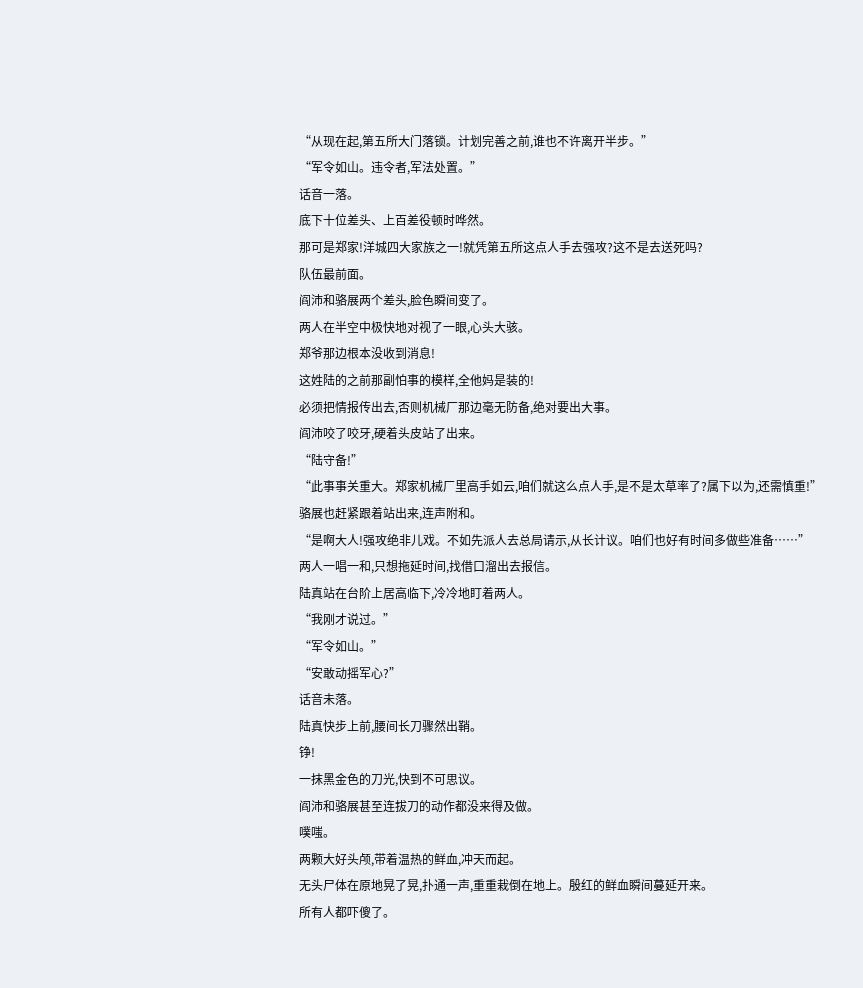“从现在起,第五所大门落锁。计划完善之前,谁也不许离开半步。”
“军令如山。违令者,军法处置。”
话音一落。
底下十位差头、上百差役顿时哗然。
那可是郑家!洋城四大家族之一!就凭第五所这点人手去强攻?这不是去送死吗?
队伍最前面。
阎沛和骆展两个差头,脸色瞬间变了。
两人在半空中极快地对视了一眼,心头大骇。
郑爷那边根本没收到消息!
这姓陆的之前那副怕事的模样,全他妈是装的!
必须把情报传出去,否则机械厂那边毫无防备,绝对要出大事。
阎沛咬了咬牙,硬着头皮站了出来。
“陆守备!”
“此事事关重大。郑家机械厂里高手如云,咱们就这么点人手,是不是太草率了?属下以为,还需慎重!”
骆展也赶紧跟着站出来,连声附和。
“是啊大人!强攻绝非儿戏。不如先派人去总局请示,从长计议。咱们也好有时间多做些准备……”
两人一唱一和,只想拖延时间,找借口溜出去报信。
陆真站在台阶上居高临下,冷冷地盯着两人。
“我刚才说过。”
“军令如山。”
“安敢动摇军心?”
话音未落。
陆真快步上前,腰间长刀骤然出鞘。
铮!
一抹黑金色的刀光,快到不可思议。
阎沛和骆展甚至连拔刀的动作都没来得及做。
噗嗤。
两颗大好头颅,带着温热的鲜血,冲天而起。
无头尸体在原地晃了晃,扑通一声,重重栽倒在地上。殷红的鲜血瞬间蔓延开来。
所有人都吓傻了。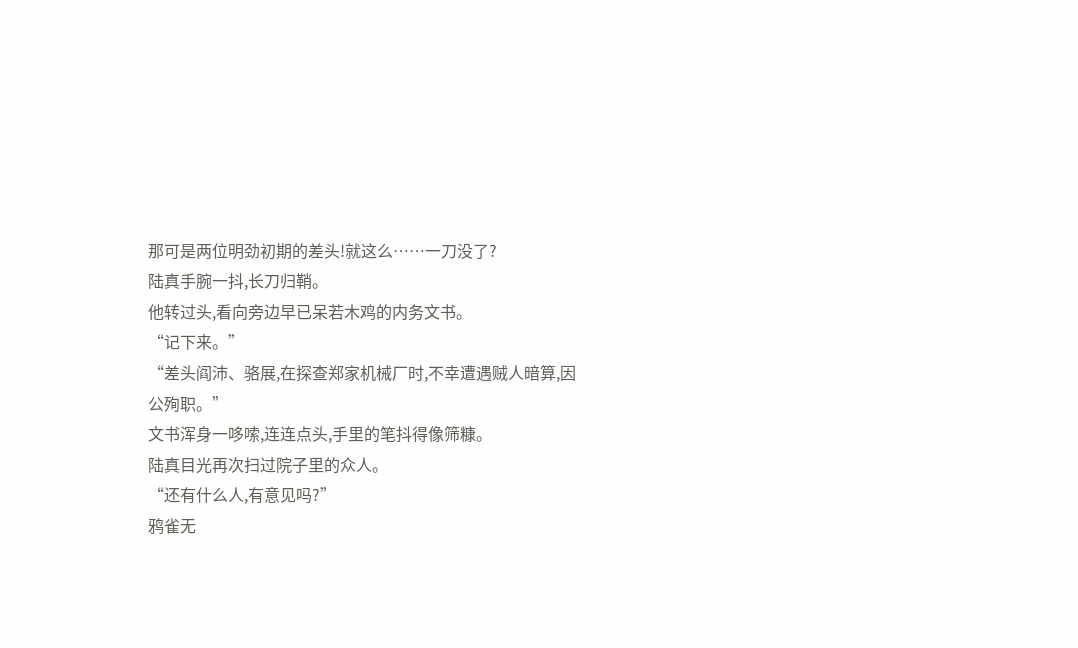那可是两位明劲初期的差头!就这么……一刀没了?
陆真手腕一抖,长刀归鞘。
他转过头,看向旁边早已呆若木鸡的内务文书。
“记下来。”
“差头阎沛、骆展,在探查郑家机械厂时,不幸遭遇贼人暗算,因公殉职。”
文书浑身一哆嗦,连连点头,手里的笔抖得像筛糠。
陆真目光再次扫过院子里的众人。
“还有什么人,有意见吗?”
鸦雀无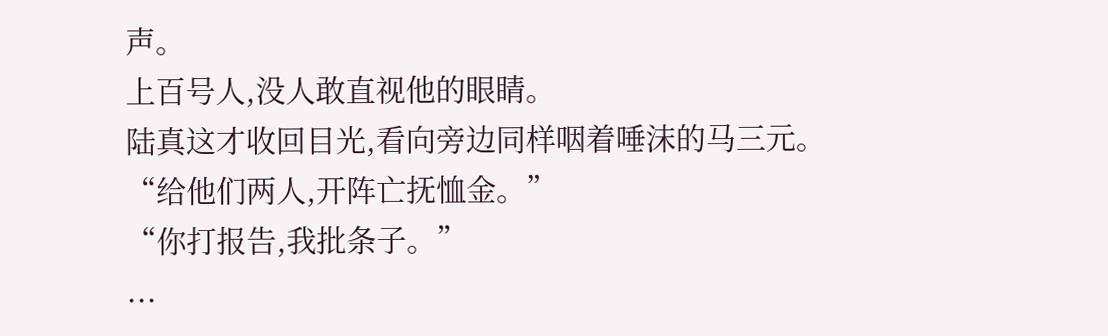声。
上百号人,没人敢直视他的眼睛。
陆真这才收回目光,看向旁边同样咽着唾沫的马三元。
“给他们两人,开阵亡抚恤金。”
“你打报告,我批条子。”
...